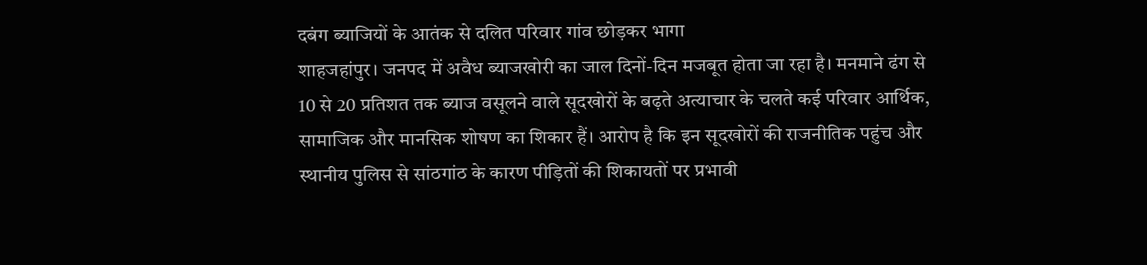दबंग ब्याजियों के आतंक से दलित परिवार गांव छोड़कर भागा
शाहजहांपुर। जनपद में अवैध ब्याजखोरी का जाल दिनों-दिन मजबूत होता जा रहा है। मनमाने ढंग से 10 से 20 प्रतिशत तक ब्याज वसूलने वाले सूदखोरों के बढ़ते अत्याचार के चलते कई परिवार आर्थिक, सामाजिक और मानसिक शोषण का शिकार हैं। आरोप है कि इन सूदखोरों की राजनीतिक पहुंच और स्थानीय पुलिस से सांठगांठ के कारण पीड़ितों की शिकायतों पर प्रभावी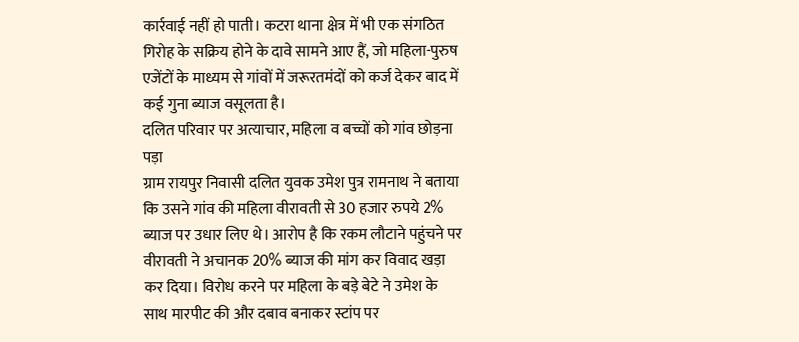कार्रवाई नहीं हो पाती। कटरा थाना क्षेत्र में भी एक संगठित गिरोह के सक्रिय होने के दावे सामने आए हैं, जो महिला-पुरुष एजेंटों के माध्यम से गांवों में जरूरतमंदों को कर्ज देकर बाद में कई गुना ब्याज वसूलता है।
दलित परिवार पर अत्याचार, महिला व बच्चों को गांव छोड़ना पड़ा
ग्राम रायपुर निवासी दलित युवक उमेश पुत्र रामनाथ ने बताया कि उसने गांव की महिला वीरावती से 30 हजार रुपये 2% ब्याज पर उधार लिए थे। आरोप है कि रकम लौटाने पहुंचने पर वीरावती ने अचानक 20% ब्याज की मांग कर विवाद खड़ा कर दिया। विरोध करने पर महिला के बड़े बेटे ने उमेश के साथ मारपीट की और दबाव बनाकर स्टांप पर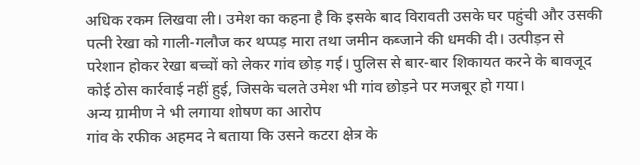अधिक रकम लिखवा ली। उमेश का कहना है कि इसके बाद विरावती उसके घर पहुंची और उसकी पत्नी रेखा को गाली-गलौज कर थप्पड़ मारा तथा जमीन कब्जाने की धमकी दी। उत्पीड़न से परेशान होकर रेखा बच्चों को लेकर गांव छोड़ गई। पुलिस से बार-बार शिकायत करने के बावजूद कोई ठोस कार्रवाई नहीं हुई, जिसके चलते उमेश भी गांव छोड़ने पर मजबूर हो गया।
अन्य ग्रामीण ने भी लगाया शोषण का आरोप
गांव के रफीक अहमद ने बताया कि उसने कटरा क्षेत्र के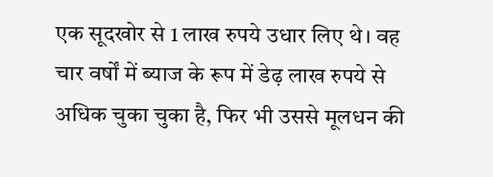एक सूदखोर से 1 लाख रुपये उधार लिए थे। वह चार वर्षों में ब्याज के रूप में डेढ़ लाख रुपये से अधिक चुका चुका है, फिर भी उससे मूलधन की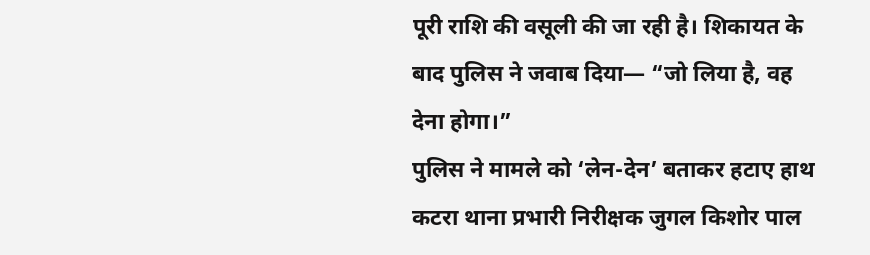पूरी राशि की वसूली की जा रही है। शिकायत के बाद पुलिस ने जवाब दिया— “जो लिया है, वह देना होगा।”
पुलिस ने मामले को ‘लेन-देन’ बताकर हटाए हाथ
कटरा थाना प्रभारी निरीक्षक जुगल किशोर पाल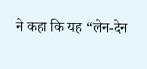ने कहा कि यह “लेन-देन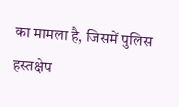का मामला है, जिसमें पुलिस हस्तक्षेप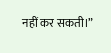नहीं कर सकती।”